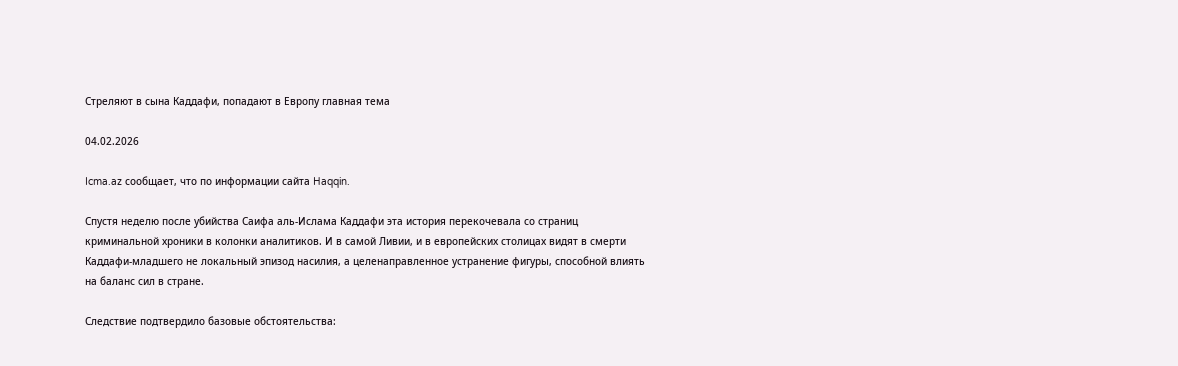Стреляют в сына Каддафи, попадают в Европу главная тема

04.02.2026

Icma.az сообщает, что по информации сайта Haqqin.

Спустя неделю после убийства Саифа аль-Ислама Каддафи эта история перекочевала со страниц криминальной хроники в колонки аналитиков. И в самой Ливии, и в европейских столицах видят в смерти Каддафи-младшего не локальный эпизод насилия, а целенаправленное устранение фигуры, способной влиять на баланс сил в стране.

Следствие подтвердило базовые обстоятельства: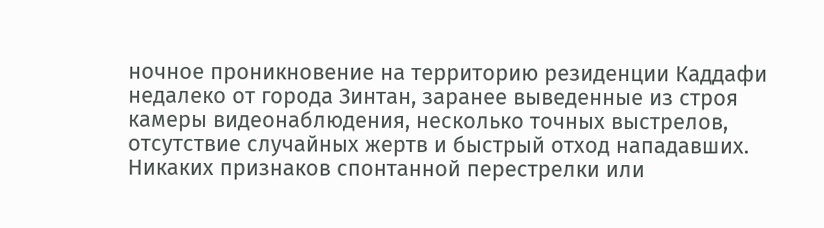ночное проникновение на территорию резиденции Каддафи недалеко от города Зинтан, заранее выведенные из строя камеры видеонаблюдения, несколько точных выстрелов, отсутствие случайных жертв и быстрый отход нападавших. Никаких признаков спонтанной перестрелки или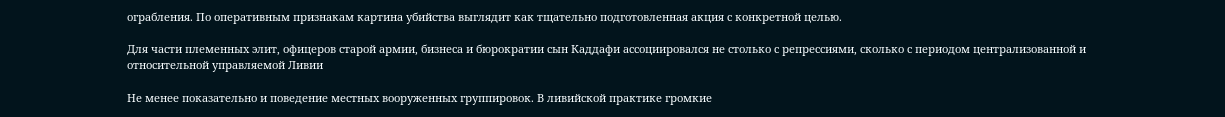ограбления. По оперативным признакам картина убийства выглядит как тщательно подготовленная акция с конкретной целью.

Для части племенных элит, офицеров старой армии, бизнеса и бюрократии сын Каддафи ассоциировался не столько с репрессиями, сколько с периодом централизованной и относительной управляемой Ливии

Не менее показательно и поведение местных вооруженных группировок. В ливийской практике громкие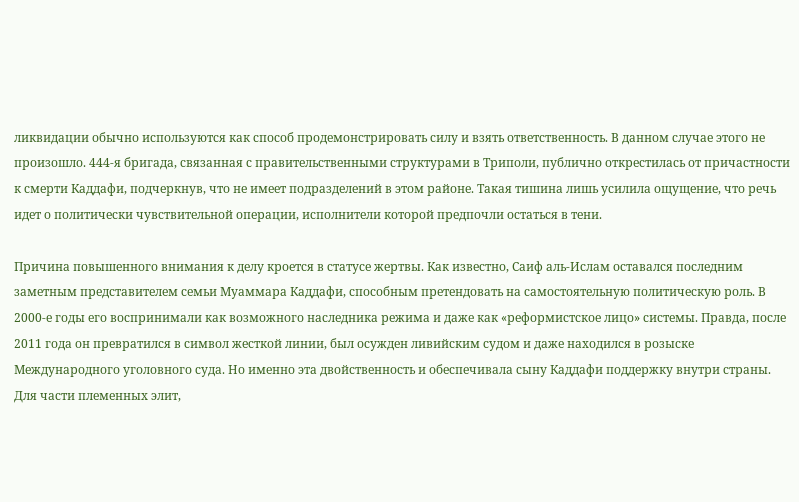ликвидации обычно используются как способ продемонстрировать силу и взять ответственность. В данном случае этого не произошло. 444-я бригада, связанная с правительственными структурами в Триполи, публично открестилась от причастности к смерти Каддафи, подчеркнув, что не имеет подразделений в этом районе. Такая тишина лишь усилила ощущение, что речь идет о политически чувствительной операции, исполнители которой предпочли остаться в тени.

Причина повышенного внимания к делу кроется в статусе жертвы. Как известно, Саиф аль-Ислам оставался последним заметным представителем семьи Муаммара Каддафи, способным претендовать на самостоятельную политическую роль. В 2000-е годы его воспринимали как возможного наследника режима и даже как «реформистское лицо» системы. Правда, после 2011 года он превратился в символ жесткой линии, был осужден ливийским судом и даже находился в розыске Международного уголовного суда. Но именно эта двойственность и обеспечивала сыну Каддафи поддержку внутри страны. Для части племенных элит,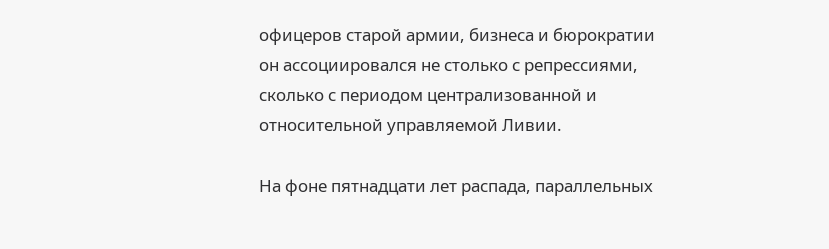офицеров старой армии, бизнеса и бюрократии он ассоциировался не столько с репрессиями, сколько с периодом централизованной и относительной управляемой Ливии.

На фоне пятнадцати лет распада, параллельных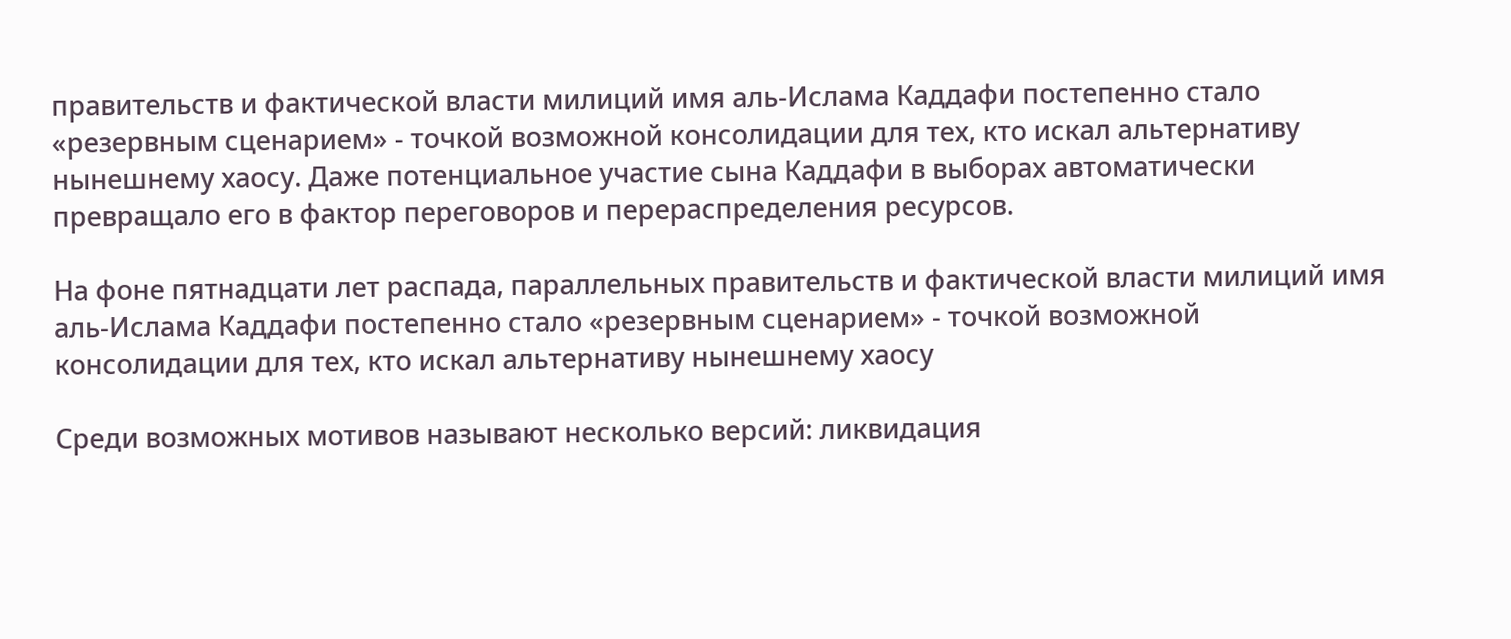правительств и фактической власти милиций имя аль-Ислама Каддафи постепенно стало «резервным сценарием» - точкой возможной консолидации для тех, кто искал альтернативу нынешнему хаосу. Даже потенциальное участие сына Каддафи в выборах автоматически превращало его в фактор переговоров и перераспределения ресурсов.

На фоне пятнадцати лет распада, параллельных правительств и фактической власти милиций имя аль-Ислама Каддафи постепенно стало «резервным сценарием» - точкой возможной консолидации для тех, кто искал альтернативу нынешнему хаосу

Среди возможных мотивов называют несколько версий: ликвидация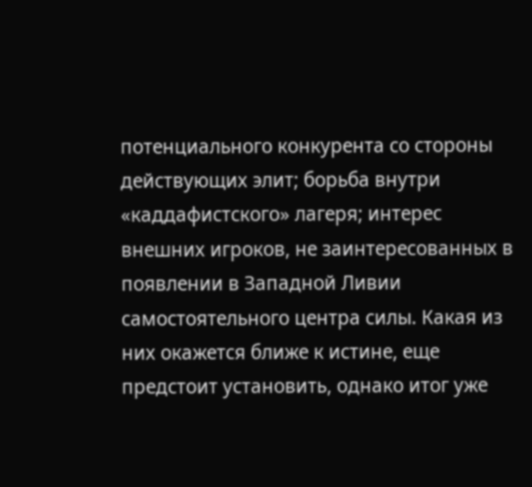потенциального конкурента со стороны действующих элит; борьба внутри «каддафистского» лагеря; интерес внешних игроков, не заинтересованных в появлении в Западной Ливии самостоятельного центра силы. Какая из них окажется ближе к истине, еще предстоит установить, однако итог уже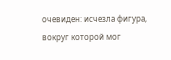очевиден: исчезла фигура, вокруг которой мог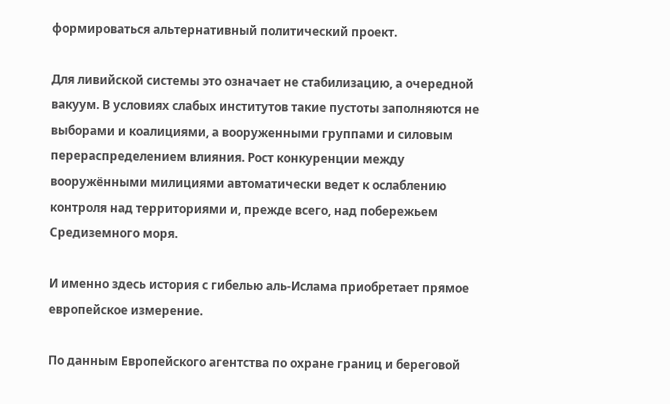формироваться альтернативный политический проект.

Для ливийской системы это означает не стабилизацию, а очередной вакуум. В условиях слабых институтов такие пустоты заполняются не выборами и коалициями, а вооруженными группами и силовым перераспределением влияния. Рост конкуренции между вооружёнными милициями автоматически ведет к ослаблению контроля над территориями и, прежде всего, над побережьем Средиземного моря.

И именно здесь история с гибелью аль-Ислама приобретает прямое европейское измерение.

По данным Европейского агентства по охране границ и береговой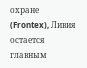охране (Frontex), Ливия остается главным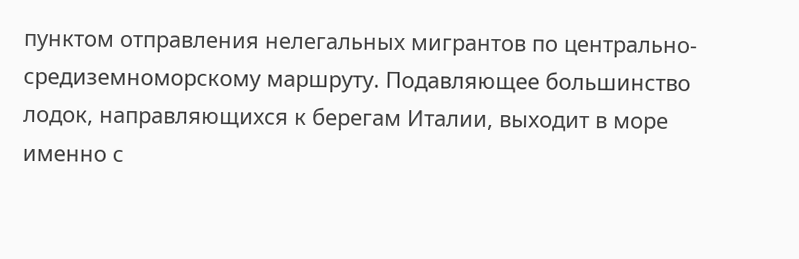пунктом отправления нелегальных мигрантов по центрально-средиземноморскому маршруту. Подавляющее большинство лодок, направляющихся к берегам Италии, выходит в море именно с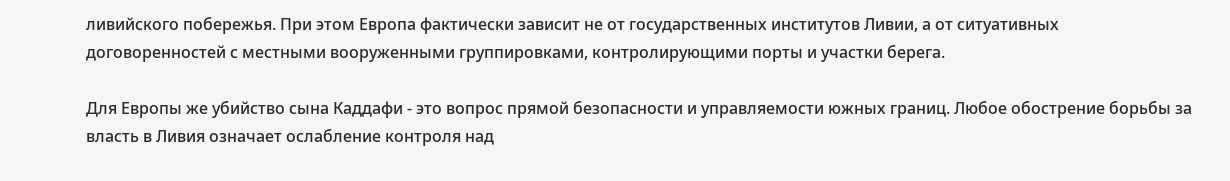ливийского побережья. При этом Европа фактически зависит не от государственных институтов Ливии, а от ситуативных договоренностей с местными вооруженными группировками, контролирующими порты и участки берега.

Для Европы же убийство сына Каддафи - это вопрос прямой безопасности и управляемости южных границ. Любое обострение борьбы за власть в Ливия означает ослабление контроля над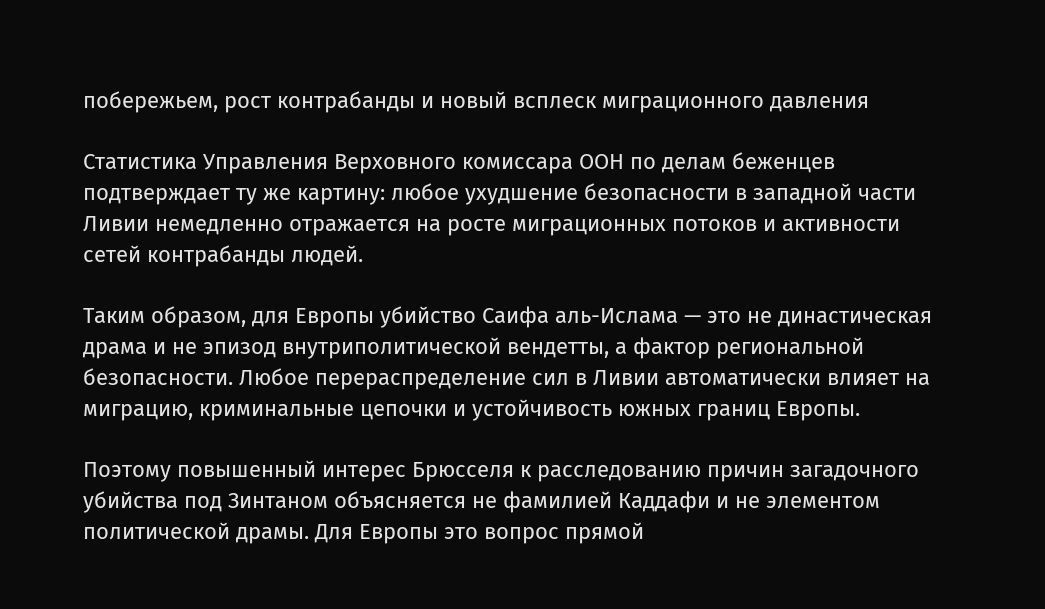побережьем, рост контрабанды и новый всплеск миграционного давления

Статистика Управления Верховного комиссара ООН по делам беженцев подтверждает ту же картину: любое ухудшение безопасности в западной части Ливии немедленно отражается на росте миграционных потоков и активности сетей контрабанды людей.

Таким образом, для Европы убийство Саифа аль-Ислама — это не династическая драма и не эпизод внутриполитической вендетты, а фактор региональной безопасности. Любое перераспределение сил в Ливии автоматически влияет на миграцию, криминальные цепочки и устойчивость южных границ Европы.

Поэтому повышенный интерес Брюсселя к расследованию причин загадочного убийства под Зинтаном объясняется не фамилией Каддафи и не элементом политической драмы. Для Европы это вопрос прямой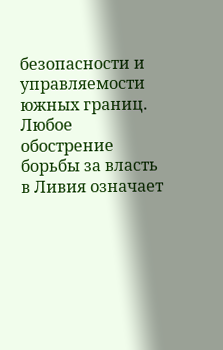безопасности и управляемости южных границ. Любое обострение борьбы за власть в Ливия означает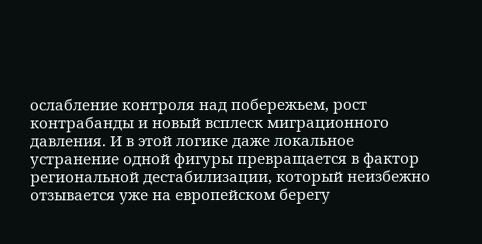ослабление контроля над побережьем, рост контрабанды и новый всплеск миграционного давления. И в этой логике даже локальное устранение одной фигуры превращается в фактор региональной дестабилизации, который неизбежно отзывается уже на европейском берегу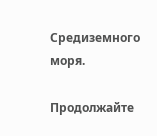Средиземного моря.

Продолжайте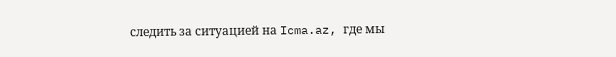следить за ситуацией на Icma.az, где мы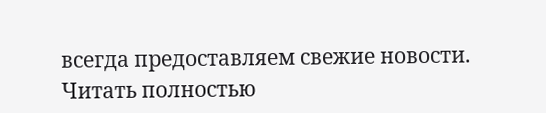всегда предоставляем свежие новости.
Читать полностью